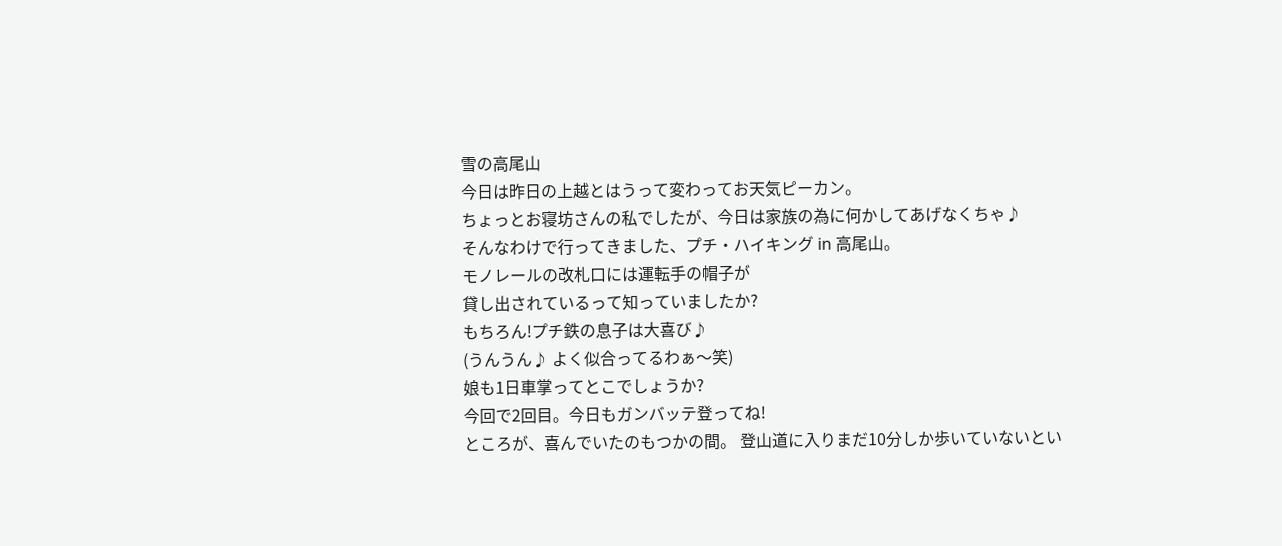雪の高尾山
今日は昨日の上越とはうって変わってお天気ピーカン。
ちょっとお寝坊さんの私でしたが、今日は家族の為に何かしてあげなくちゃ♪
そんなわけで行ってきました、プチ・ハイキング in 高尾山。
モノレールの改札口には運転手の帽子が
貸し出されているって知っていましたか?
もちろん!プチ鉄の息子は大喜び♪
(うんうん♪ よく似合ってるわぁ〜笑)
娘も1日車掌ってとこでしょうか?
今回で2回目。今日もガンバッテ登ってね!
ところが、喜んでいたのもつかの間。 登山道に入りまだ10分しか歩いていないとい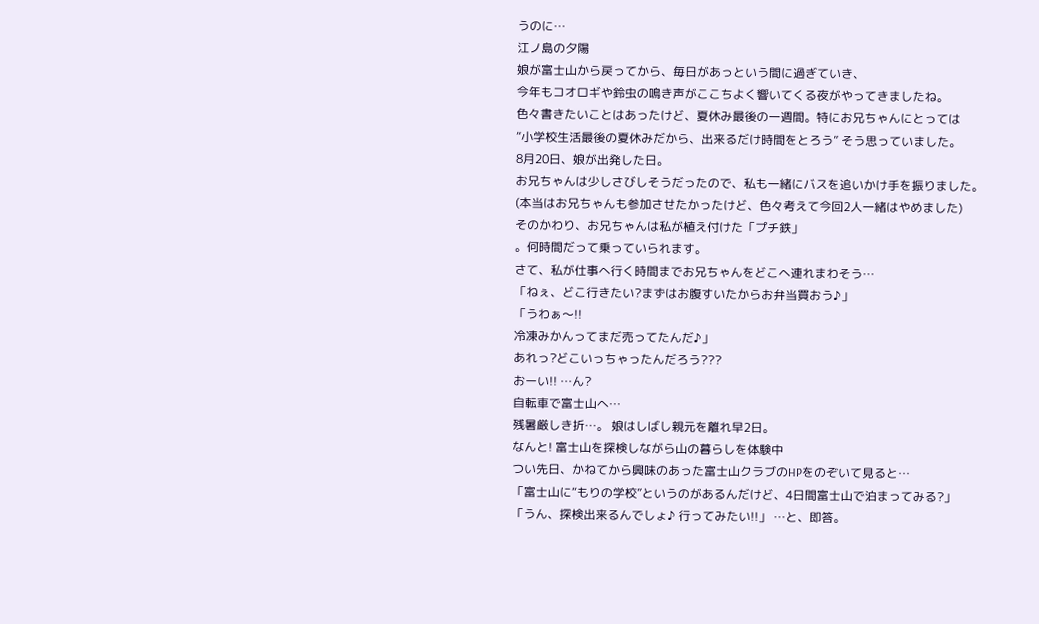うのに…
江ノ島の夕陽
娘が富士山から戻ってから、毎日があっという間に過ぎていき、
今年もコオロギや鈴虫の鳴き声がここちよく響いてくる夜がやってきましたね。
色々書きたいことはあったけど、夏休み最後の一週間。特にお兄ちゃんにとっては
“小学校生活最後の夏休みだから、出来るだけ時間をとろう” そう思っていました。
8月20日、娘が出発した日。
お兄ちゃんは少しさびしそうだったので、私も一緒にバスを追いかけ手を振りました。
(本当はお兄ちゃんも参加させたかったけど、色々考えて今回2人一緒はやめました)
そのかわり、お兄ちゃんは私が植え付けた「プチ鉄」
。何時間だって乗っていられます。
さて、私が仕事へ行く時間までお兄ちゃんをどこへ連れまわそう…
「ねぇ、どこ行きたい?まずはお腹すいたからお弁当買おう♪」
「うわぁ〜!!
冷凍みかんってまだ売ってたんだ♪」
あれっ?どこいっちゃったんだろう???
おーい!! …ん?
自転車で富士山へ…
残暑厳しき折…。 娘はしばし親元を離れ早2日。
なんと! 富士山を探検しながら山の暮らしを体験中
つい先日、かねてから興味のあった富士山クラブのHPをのぞいて見ると…
「富士山に“もりの学校”というのがあるんだけど、4日間富士山で泊まってみる?」
「うん、探検出来るんでしょ♪ 行ってみたい!!」 …と、即答。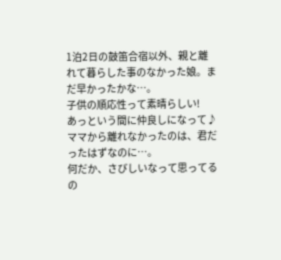1泊2日の鼓笛合宿以外、親と離れて暮らした事のなかった娘。まだ早かったかな…。
子供の順応性って素晴らしい!
あっという間に仲良しになって♪
ママから離れなかったのは、君だったはずなのに…。
何だか、さびしいなって思ってるの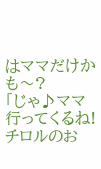はママだけかも〜?
「じゃ♪ママ行ってくるね! チロルのお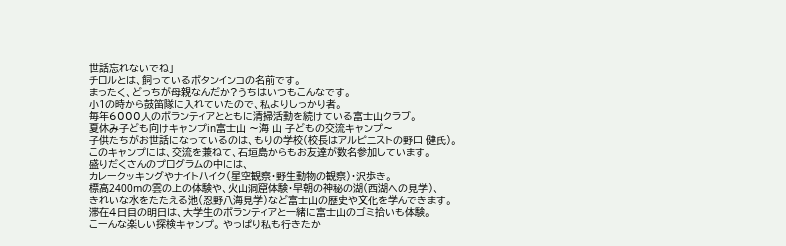世話忘れないでね」
チロルとは、飼っているボタンインコの名前です。
まったく、どっちが母親なんだか?うちはいつもこんなです。
小1の時から鼓笛隊に入れていたので、私よりしっかり者。
毎年6000人のボランティアとともに清掃活動を続けている富士山クラブ。
夏休み子ども向けキャンプin富士山 〜海 山 子どもの交流キャンプ〜
子供たちがお世話になっているのは、もりの学校(校長はアルピニストの野口 健氏)。
このキャンプには、交流を兼ねて、石垣島からもお友達が数名参加しています。
盛りだくさんのプログラムの中には、
カレークッキングやナイトハイク(星空観察・野生動物の観察)・沢歩き。
標高2400mの雲の上の体験や、火山洞窟体験・早朝の神秘の湖(西湖への見学)、
きれいな水をたたえる池(忍野八海見学)など富士山の歴史や文化を学んできます。
滞在4日目の明日は、大学生のボランティアと一緒に富士山のゴミ拾いも体験。
こーんな楽しい探検キャンプ。 やっぱり私も行きたか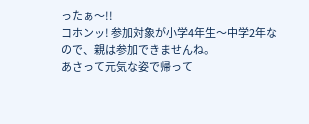ったぁ〜!!
コホンッ! 参加対象が小学4年生〜中学2年なので、親は参加できませんね。
あさって元気な姿で帰って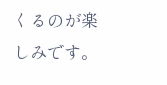くるのが楽しみです。